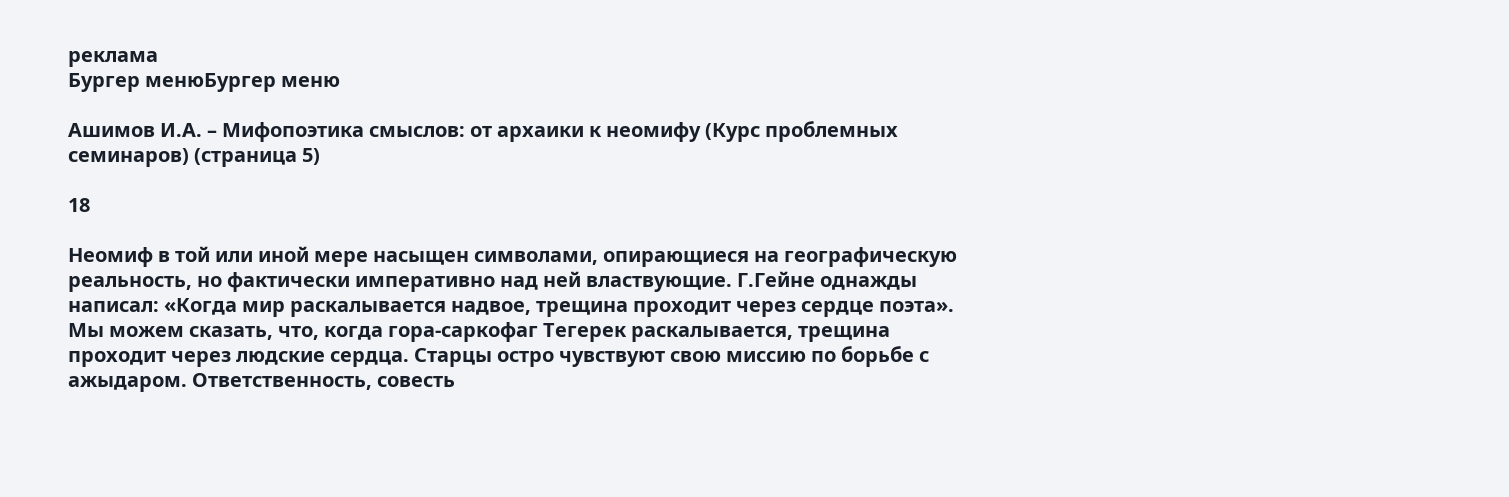реклама
Бургер менюБургер меню

Ашимов И.А. – Мифопоэтика смыслов: от архаики к неомифу (Курс проблемных семинаров) (страница 5)

18

Неомиф в той или иной мере насыщен символами, опирающиеся на географическую реальность, но фактически императивно над ней властвующие. Г.Гейне однажды написал: «Когда мир раскалывается надвое, трещина проходит через сердце поэта». Мы можем сказать, что, когда гора-саркофаг Тегерек раскалывается, трещина проходит через людские сердца. Старцы остро чувствуют свою миссию по борьбе с ажыдаром. Ответственность, совесть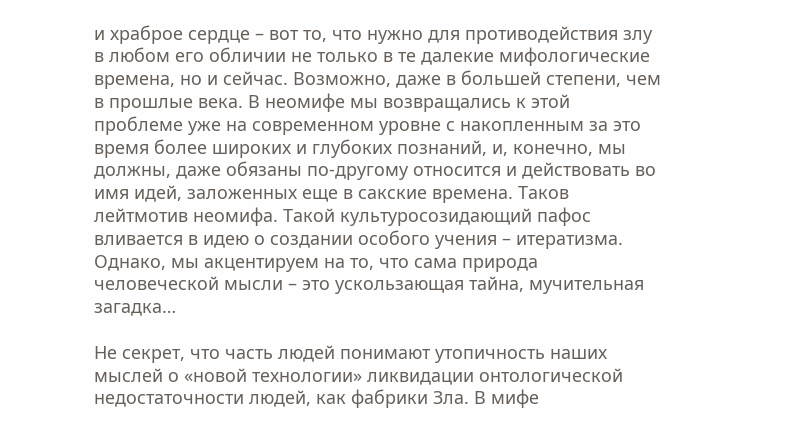и храброе сердце – вот то, что нужно для противодействия злу в любом его обличии не только в те далекие мифологические времена, но и сейчас. Возможно, даже в большей степени, чем в прошлые века. В неомифе мы возвращались к этой проблеме уже на современном уровне с накопленным за это время более широких и глубоких познаний, и, конечно, мы должны, даже обязаны по-другому относится и действовать во имя идей, заложенных еще в сакские времена. Таков лейтмотив неомифа. Такой культуросозидающий пафос вливается в идею о создании особого учения – итератизма. Однако, мы акцентируем на то, что сама природа человеческой мысли – это ускользающая тайна, мучительная загадка…

Не секрет, что часть людей понимают утопичность наших мыслей о «новой технологии» ликвидации онтологической недостаточности людей, как фабрики Зла. В мифе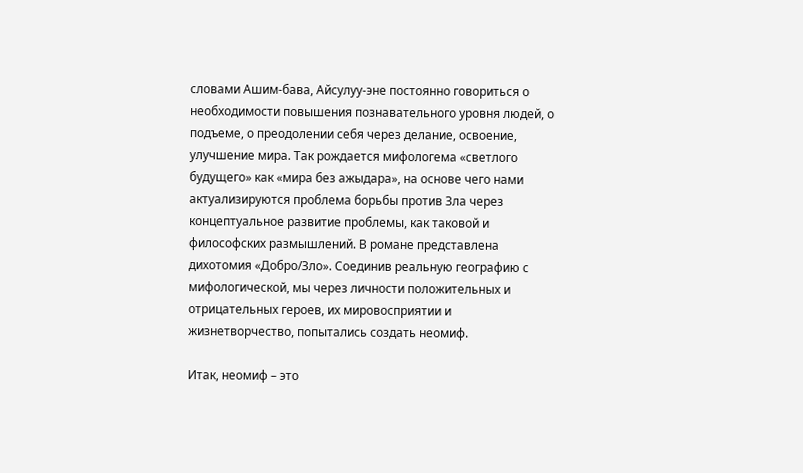словами Ашим-бава, Айсулуу-эне постоянно говориться о необходимости повышения познавательного уровня людей, о подъеме, о преодолении себя через делание, освоение, улучшение мира. Так рождается мифологема «светлого будущего» как «мира без ажыдара», на основе чего нами актуализируются проблема борьбы против Зла через концептуальное развитие проблемы, как таковой и философских размышлений. В романе представлена дихотомия «Добро/Зло». Соединив реальную географию с мифологической, мы через личности положительных и отрицательных героев, их мировосприятии и жизнетворчество, попытались создать неомиф.

Итак, неомиф – это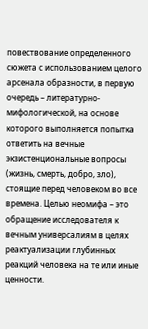повествование определенного сюжета с использованием целого арсенала образности, в первую очередь – литературно-мифологической, на основе которого выполняется попытка ответить на вечные экзистенциональные вопросы (жизнь, смерть, добро, зло), стоящие перед человеком во все времена. Целью неомифа – это обращение исследователя к вечным универсалиям в целях реактуализации глубинных реакций человека на те или иные ценности.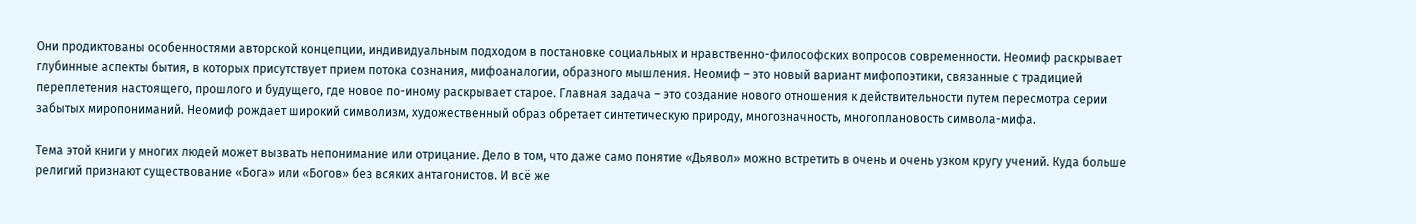Они продиктованы особенностями авторской концепции, индивидуальным подходом в постановке социальных и нравственно-философских вопросов современности. Неомиф раскрывает глубинные аспекты бытия, в которых присутствует прием потока сознания, мифоаналогии, образного мышления. Неомиф – это новый вариант мифопоэтики, связанные с традицией переплетения настоящего, прошлого и будущего, где новое по-иному раскрывает старое. Главная задача – это создание нового отношения к действительности путем пересмотра серии забытых миропониманий. Неомиф рождает широкий символизм, художественный образ обретает синтетическую природу, многозначность, многоплановость символа-мифа.

Тема этой книги у многих людей может вызвать непонимание или отрицание. Дело в том, что даже само понятие «Дьявол» можно встретить в очень и очень узком кругу учений. Куда больше религий признают существование «Бога» или «Богов» без всяких антагонистов. И всё же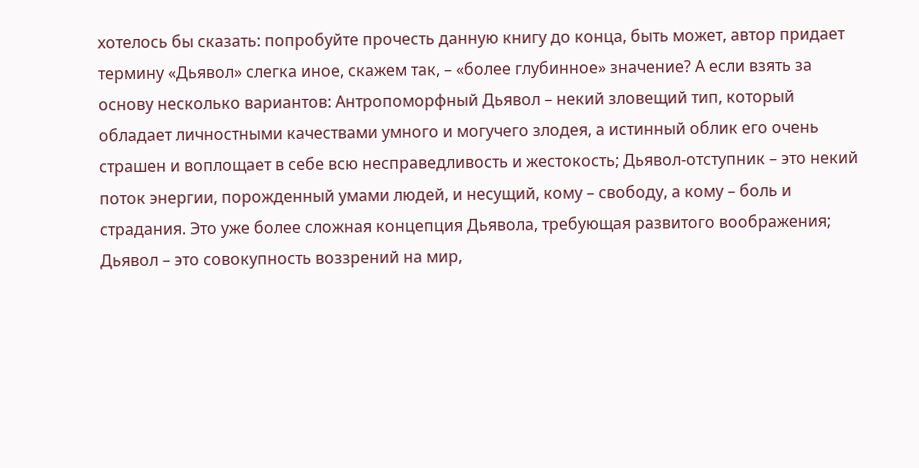хотелось бы сказать: попробуйте прочесть данную книгу до конца, быть может, автор придает термину «Дьявол» слегка иное, скажем так, – «более глубинное» значение? А если взять за основу несколько вариантов: Антропоморфный Дьявол – некий зловещий тип, который обладает личностными качествами умного и могучего злодея, а истинный облик его очень страшен и воплощает в себе всю несправедливость и жестокость; Дьявол-отступник – это некий поток энергии, порожденный умами людей, и несущий, кому – свободу, а кому – боль и страдания. Это уже более сложная концепция Дьявола, требующая развитого воображения; Дьявол – это совокупность воззрений на мир,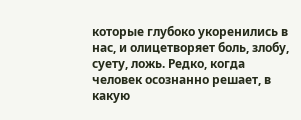которые глубоко укоренились в нас, и олицетворяет боль, злобу, суету, ложь. Редко, когда человек осознанно решает, в какую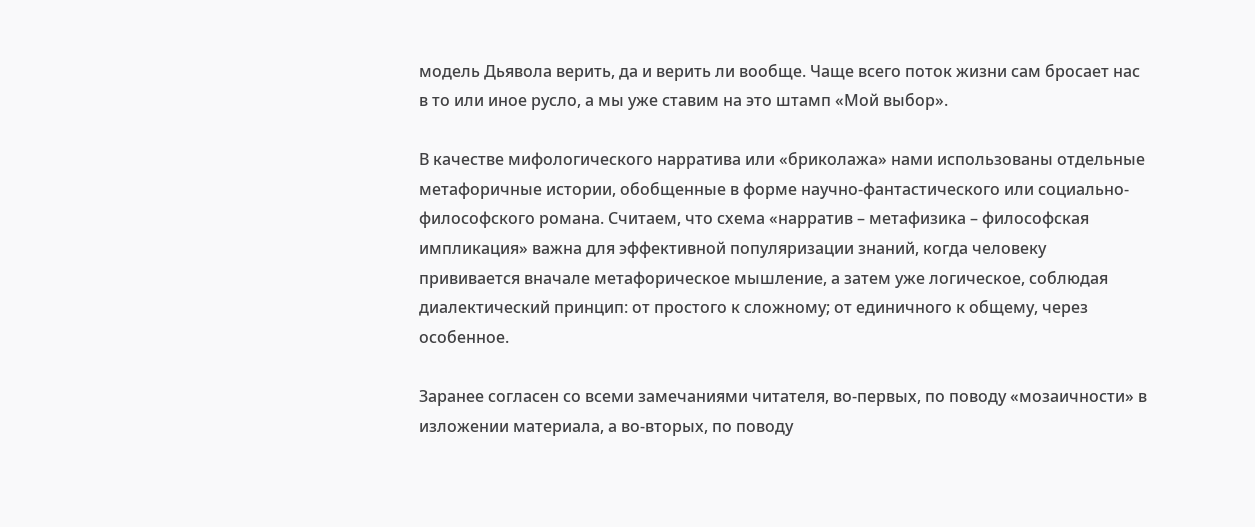модель Дьявола верить, да и верить ли вообще. Чаще всего поток жизни сам бросает нас в то или иное русло, а мы уже ставим на это штамп «Мой выбор».

В качестве мифологического нарратива или «бриколажа» нами использованы отдельные метафоричные истории, обобщенные в форме научно-фантастического или социально-философского романа. Считаем, что схема «нарратив – метафизика – философская импликация» важна для эффективной популяризации знаний, когда человеку прививается вначале метафорическое мышление, а затем уже логическое, соблюдая диалектический принцип: от простого к сложному; от единичного к общему, через особенное.

Заранее согласен со всеми замечаниями читателя, во-первых, по поводу «мозаичности» в изложении материала, а во-вторых, по поводу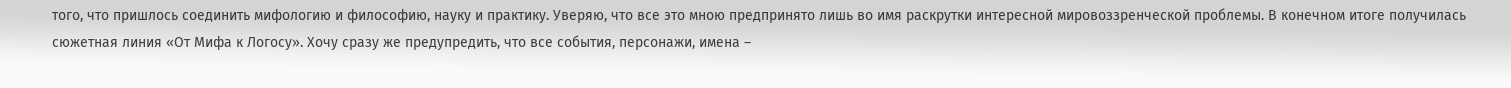того, что пришлось соединить мифологию и философию, науку и практику. Уверяю, что все это мною предпринято лишь во имя раскрутки интересной мировоззренческой проблемы. В конечном итоге получилась сюжетная линия «От Мифа к Логосу». Хочу сразу же предупредить, что все события, персонажи, имена –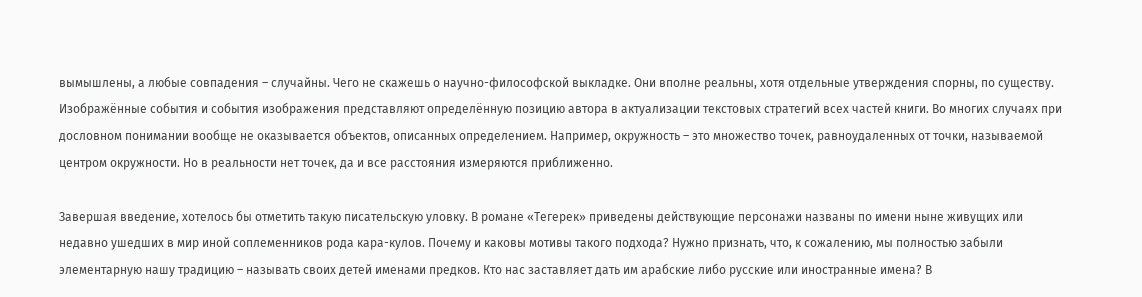вымышлены, а любые совпадения – случайны. Чего не скажешь о научно-философской выкладке. Они вполне реальны, хотя отдельные утверждения спорны, по существу. Изображённые события и события изображения представляют определённую позицию автора в актуализации текстовых стратегий всех частей книги. Во многих случаях при дословном понимании вообще не оказывается объектов, описанных определением. Например, окружность – это множество точек, равноудаленных от точки, называемой центром окружности. Но в реальности нет точек, да и все расстояния измеряются приближенно.

Завершая введение, хотелось бы отметить такую писательскую уловку. В романе «Тегерек» приведены действующие персонажи названы по имени ныне живущих или недавно ушедших в мир иной соплеменников рода кара-кулов. Почему и каковы мотивы такого подхода? Нужно признать, что, к сожалению, мы полностью забыли элементарную нашу традицию – называть своих детей именами предков. Кто нас заставляет дать им арабские либо русские или иностранные имена? В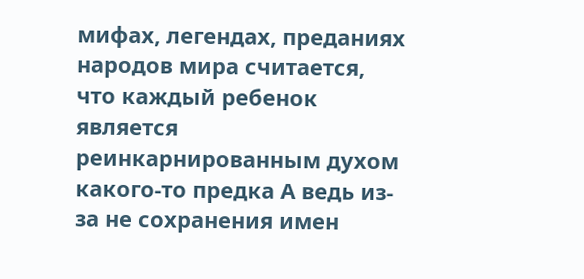мифах, легендах, преданиях народов мира считается, что каждый ребенок является реинкарнированным духом какого-то предка А ведь из-за не сохранения имен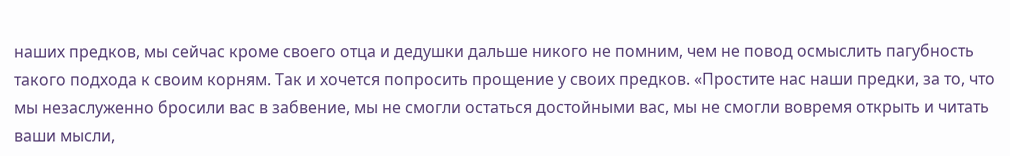наших предков, мы сейчас кроме своего отца и дедушки дальше никого не помним, чем не повод осмыслить пагубность такого подхода к своим корням. Так и хочется попросить прощение у своих предков. «Простите нас наши предки, за то, что мы незаслуженно бросили вас в забвение, мы не смогли остаться достойными вас, мы не смогли вовремя открыть и читать ваши мысли,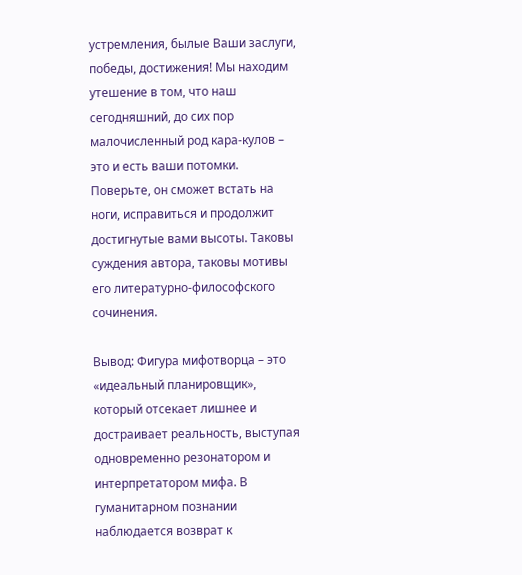устремления, былые Ваши заслуги, победы, достижения! Мы находим утешение в том, что наш сегодняшний, до сих пор малочисленный род кара-кулов – это и есть ваши потомки. Поверьте, он сможет встать на ноги, исправиться и продолжит достигнутые вами высоты. Таковы суждения автора, таковы мотивы его литературно-философского сочинения.

Вывод: Фигура мифотворца – это «идеальный планировщик», который отсекает лишнее и достраивает реальность, выступая одновременно резонатором и интерпретатором мифа. В гуманитарном познании наблюдается возврат к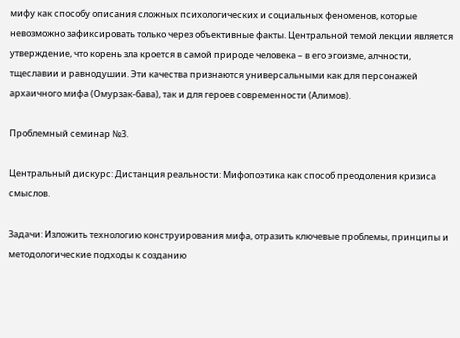мифу как способу описания сложных психологических и социальных феноменов, которые невозможно зафиксировать только через объективные факты. Центральной темой лекции является утверждение, что корень зла кроется в самой природе человека – в его эгоизме, алчности, тщеславии и равнодушии. Эти качества признаются универсальными как для персонажей архаичного мифа (Омурзак-бава), так и для героев современности (Алимов).

Проблемный семинар №3.

Центральный дискурс: Дистанция реальности: Мифопоэтика как способ преодоления кризиса смыслов.

Задачи: Изложить технологию конструирования мифа, отразить ключевые проблемы, принципы и методологические подходы к созданию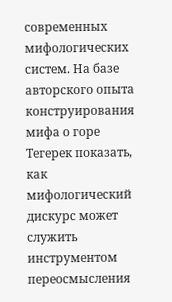современных мифологических систем. На базе авторского опыта конструирования мифа о горе Тегерек показать, как мифологический дискурс может служить инструментом переосмысления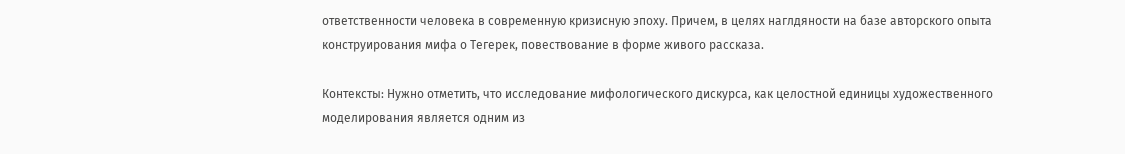ответственности человека в современную кризисную эпоху. Причем, в целях наглдяности на базе авторского опыта конструирования мифа о Тегерек, повествование в форме живого рассказа.

Контексты: Нужно отметить, что исследование мифологического дискурса, как целостной единицы художественного моделирования является одним из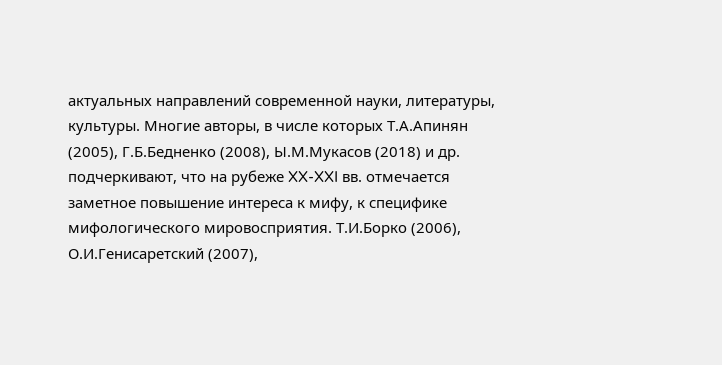актуальных направлений современной науки, литературы, культуры. Многие авторы, в числе которых Т.А.Апинян (2005), Г.Б.Бедненко (2008), Ы.М.Мукасов (2018) и др. подчеркивают, что на рубеже XX-XXI вв. отмечается заметное повышение интереса к мифу, к специфике мифологического мировосприятия. Т.И.Борко (2006), О.И.Генисаретский (2007),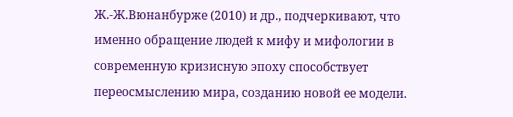Ж.-Ж.Вюнанбурже (2010) и др., подчеркивают, что именно обращение людей к мифу и мифологии в современную кризисную эпоху способствует переосмыслению мира, созданию новой ее модели.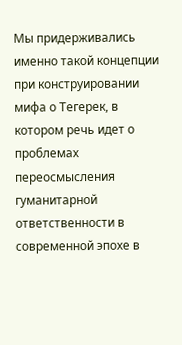Мы придерживались именно такой концепции при конструировании мифа о Тегерек, в котором речь идет о проблемах переосмысления гуманитарной ответственности в современной эпохе в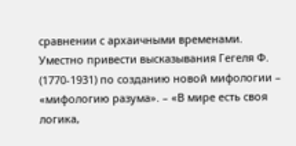сравнении с архаичными временами. Уместно привести высказывания Гегеля Ф. (1770-1931) по созданию новой мифологии – «мифологию разума». – «В мире есть своя логика,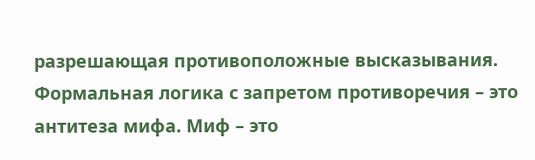разрешающая противоположные высказывания. Формальная логика с запретом противоречия – это антитеза мифа. Миф – это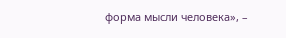форма мысли человека», –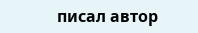писал автор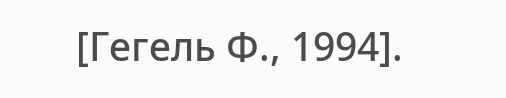[Гегель Ф., 1994].